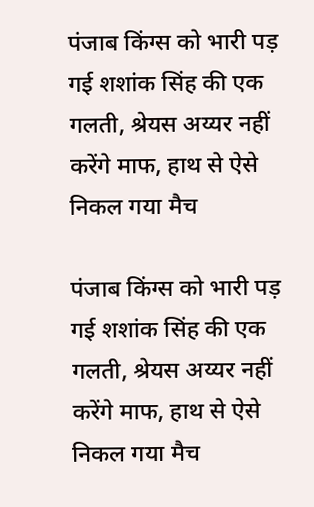पंजाब किंग्स को भारी पड़ गई शशांक सिंह की एक गलती, श्रेयस अय्यर नहीं करेंगे माफ, हाथ से ऐसे निकल गया मैच

पंजाब किंग्स को भारी पड़ गई शशांक सिंह की एक गलती, श्रेयस अय्यर नहीं करेंगे माफ, हाथ से ऐसे निकल गया मैच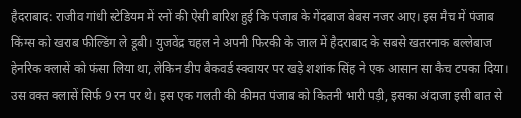हैदराबाद: राजीव गांधी स्टेडियम में रनों की ऐसी बारिश हुई कि पंजाब के गेंदबाज बेबस नजर आए। इस मैच में पंजाब किंग्स को खराब फील्डिंग ले डूबी। युजवेंद्र चहल ने अपनी फिरकी के जाल में हैदराबाद के सबसे खतरनाक बल्लेबाज हेनरिक क्लासें को फंसा लिया था, लेकिन डीप बैकवर्ड स्क्वायर पर खड़े शशांक सिंह ने एक आसान सा कैच टपका दिया। उस वक्त क्लासें सिर्फ 9 रन पर थे। इस एक गलती की कीमत पंजाब को कितनी भारी पड़ी, इसका अंदाजा इसी बात से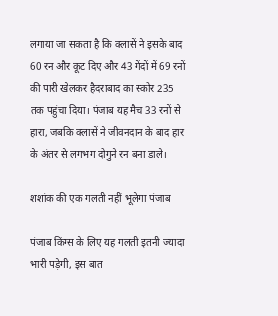लगाया जा सकता है कि क्लासें ने इसके बाद 60 रन और कूट दिए और 43 गेंदों में 69 रनों की पारी खेलकर हैदराबाद का स्कोर 235 तक पहुंचा दिया। पंजाब यह मैच 33 रनों से हारा, जबकि क्लासें ने जीवनदान के बाद हार के अंतर से लगभग दोगुने रन बना डाले।

शशांक की एक गलती नहीं भूलेगा पंजाब

पंजाब किंग्स के लिए यह गलती इतनी ज्यादा भारी पड़ेगी, इस बात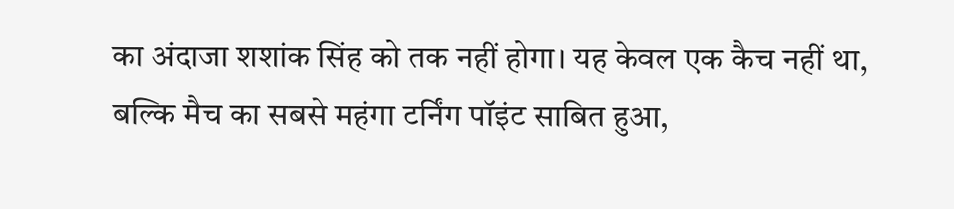का अंदाजा शशांक सिंह को तक नहीं होगा। यह केवल एक कैच नहीं था, बल्कि मैच का सबसे महंगा टर्निंग पॉइंट साबित हुआ,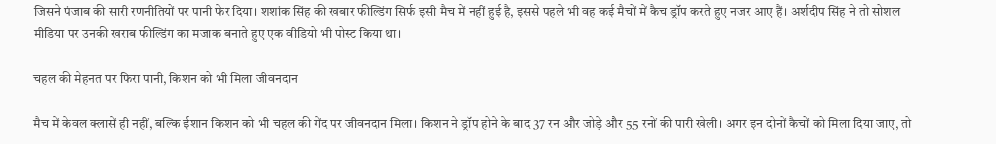जिसने पंजाब की सारी रणनीतियों पर पानी फेर दिया। शशांक सिंह की खबार फील्डिंग सिर्फ इसी मैच में नहीं हुई है, इससे पहले भी वह कई मैचों में कैच ड्रॉप करते हुए नजर आए हैं। अर्शदीप सिंह ने तो सोशल मीडिया पर उनकी खराब फील्डिंग का मजाक बनाते हुए एक वीडियो भी पोस्ट किया था।

चहल की मेहनत पर फिरा पानी, किशन को भी मिला जीवनदान

मैच में केवल क्लासें ही नहीं, बल्कि ईशान किशन को भी चहल की गेंद पर जीवनदान मिला। किशन ने ड्रॉप होने के बाद 37 रन और जोड़े और 55 रनों की पारी खेली। अगर इन दोनों कैचों को मिला दिया जाए, तो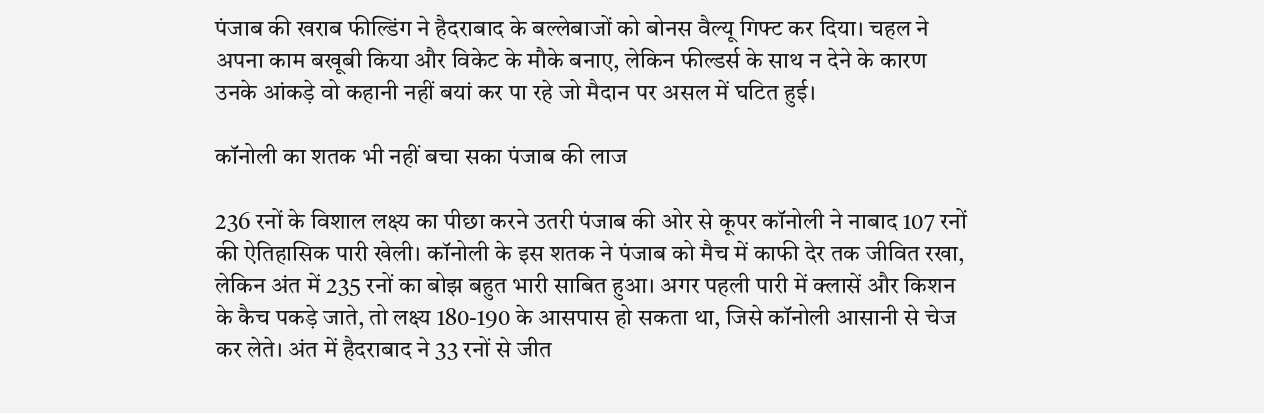पंजाब की खराब फील्डिंग ने हैदराबाद के बल्लेबाजों को बोनस वैल्यू गिफ्ट कर दिया। चहल ने अपना काम बखूबी किया और विकेट के मौके बनाए, लेकिन फील्डर्स के साथ न देने के कारण उनके आंकड़े वो कहानी नहीं बयां कर पा रहे जो मैदान पर असल में घटित हुई।

कॉनोली का शतक भी नहीं बचा सका पंजाब की लाज

236 रनों के विशाल लक्ष्य का पीछा करने उतरी पंजाब की ओर से कूपर कॉनोली ने नाबाद 107 रनों की ऐतिहासिक पारी खेली। कॉनोली के इस शतक ने पंजाब को मैच में काफी देर तक जीवित रखा, लेकिन अंत में 235 रनों का बोझ बहुत भारी साबित हुआ। अगर पहली पारी में क्लासें और किशन के कैच पकड़े जाते, तो लक्ष्य 180-190 के आसपास हो सकता था, जिसे कॉनोली आसानी से चेज कर लेते। अंत में हैदराबाद ने 33 रनों से जीत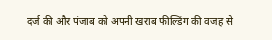दर्ज की और पंजाब को अपनी खराब फील्डिंग की वजह से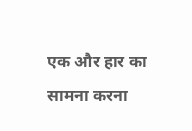एक और हार का सामना करना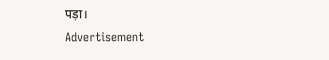पड़ा।
Advertisement